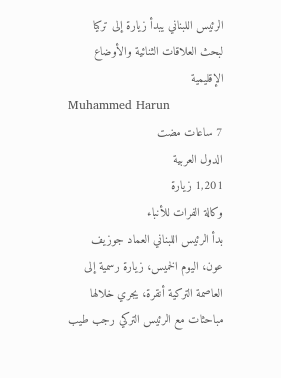الرئيس اللبناني يبدأ زيارة إلى تركيا لبحث العلاقات الثنائية والأوضاع الإقليمية
Muhammed Harun
7 ساعات مضت
الدول العربية
1,201 زيارة
وكالة الفرات للأنباء
بدأ الرئيس اللبناني العماد جوزيف عون، اليوم الخميس، زيارة رسمية إلى العاصمة التركية أنقرة، يجري خلالها مباحثات مع الرئيس التركي رجب طيب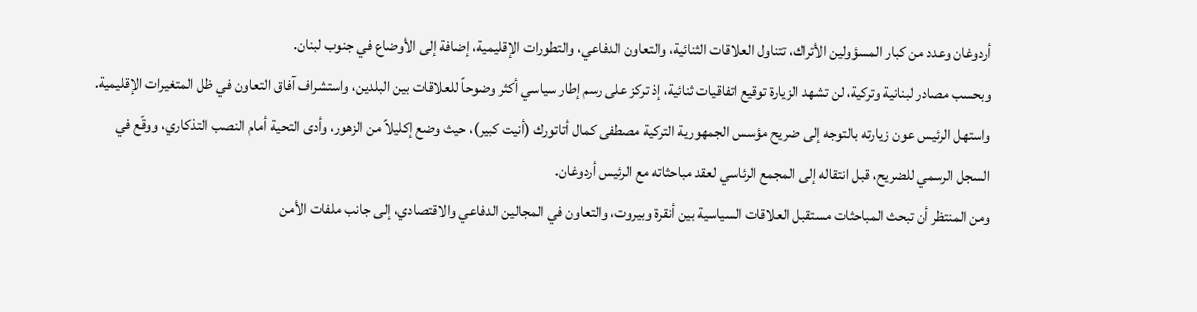أردوغان وعدد من كبار المسؤولين الأتراك، تتناول العلاقات الثنائية، والتعاون الدفاعي، والتطورات الإقليمية، إضافة إلى الأوضاع في جنوب لبنان.
وبحسب مصادر لبنانية وتركية، لن تشهد الزيارة توقيع اتفاقيات ثنائية، إذ تركز على رسم إطار سياسي أكثر وضوحاً للعلاقات بين البلدين، واستشراف آفاق التعاون في ظل المتغيرات الإقليمية.
واستهل الرئيس عون زيارته بالتوجه إلى ضريح مؤسس الجمهورية التركية مصطفى كمال أتاتورك (أنيت كبير)، حيث وضع إكليلاً من الزهور، وأدى التحية أمام النصب التذكاري، ووقّع في السجل الرسمي للضريح، قبل انتقاله إلى المجمع الرئاسي لعقد مباحثاته مع الرئيس أردوغان.
ومن المنتظر أن تبحث المباحثات مستقبل العلاقات السياسية بين أنقرة وبيروت، والتعاون في المجالين الدفاعي والاقتصادي، إلى جانب ملفات الأمن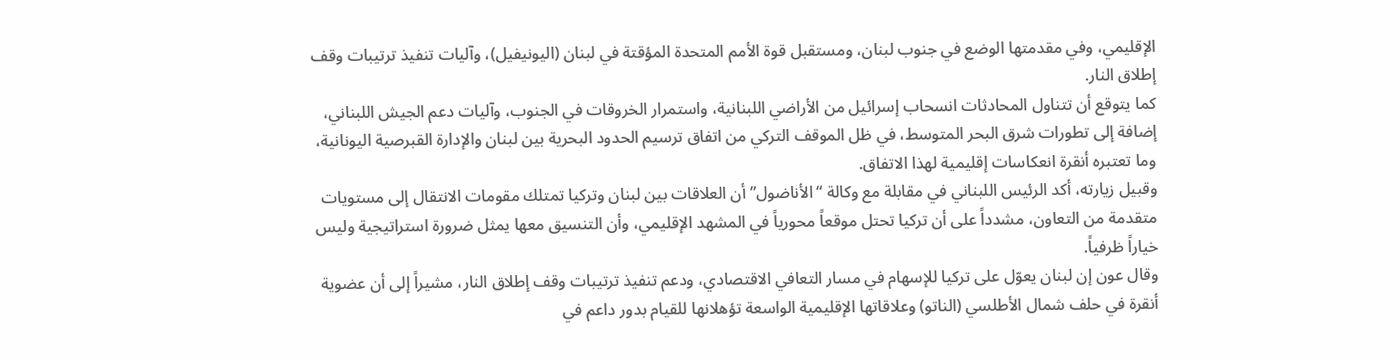الإقليمي، وفي مقدمتها الوضع في جنوب لبنان، ومستقبل قوة الأمم المتحدة المؤقتة في لبنان (اليونيفيل)، وآليات تنفيذ ترتيبات وقف إطلاق النار.
كما يتوقع أن تتناول المحادثات انسحاب إسرائيل من الأراضي اللبنانية، واستمرار الخروقات في الجنوب، وآليات دعم الجيش اللبناني، إضافة إلى تطورات شرق البحر المتوسط، في ظل الموقف التركي من اتفاق ترسيم الحدود البحرية بين لبنان والإدارة القبرصية اليونانية، وما تعتبره أنقرة انعكاسات إقليمية لهذا الاتفاق.
وقبيل زيارته، أكد الرئيس اللبناني في مقابلة مع وكالة “الأناضول” أن العلاقات بين لبنان وتركيا تمتلك مقومات الانتقال إلى مستويات متقدمة من التعاون، مشدداً على أن تركيا تحتل موقعاً محورياً في المشهد الإقليمي، وأن التنسيق معها يمثل ضرورة استراتيجية وليس خياراً ظرفياً.
وقال عون إن لبنان يعوّل على تركيا للإسهام في مسار التعافي الاقتصادي، ودعم تنفيذ ترتيبات وقف إطلاق النار، مشيراً إلى أن عضوية أنقرة في حلف شمال الأطلسي (الناتو) وعلاقاتها الإقليمية الواسعة تؤهلانها للقيام بدور داعم في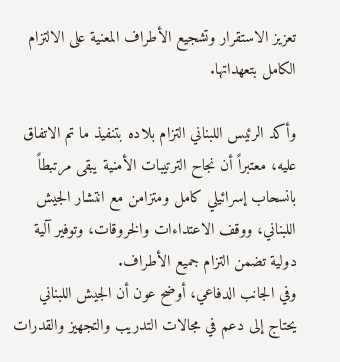تعزيز الاستقرار وتشجيع الأطراف المعنية على الالتزام الكامل بتعهداتها.

وأكد الرئيس اللبناني التزام بلاده بتنفيذ ما تم الاتفاق عليه، معتبراً أن نجاح الترتيبات الأمنية يبقى مرتبطاً بانسحاب إسرائيلي كامل ومتزامن مع انتشار الجيش اللبناني، ووقف الاعتداءات والخروقات، وتوفير آلية دولية تضمن التزام جميع الأطراف.
وفي الجانب الدفاعي، أوضح عون أن الجيش اللبناني يحتاج إلى دعم في مجالات التدريب والتجهيز والقدرات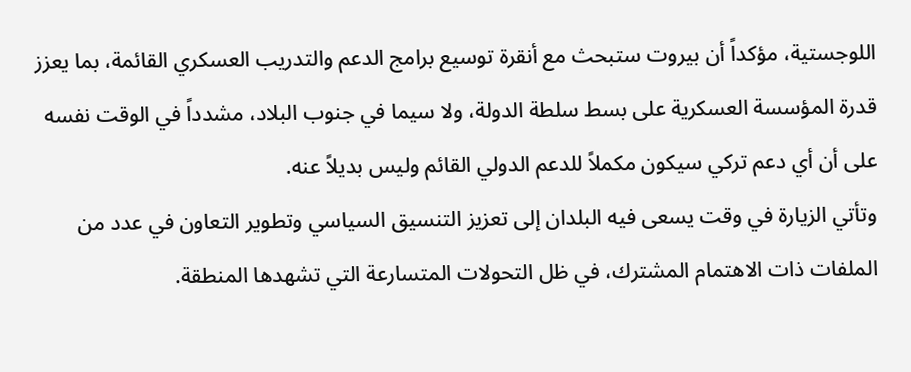اللوجستية، مؤكداً أن بيروت ستبحث مع أنقرة توسيع برامج الدعم والتدريب العسكري القائمة، بما يعزز قدرة المؤسسة العسكرية على بسط سلطة الدولة، ولا سيما في جنوب البلاد، مشدداً في الوقت نفسه على أن أي دعم تركي سيكون مكملاً للدعم الدولي القائم وليس بديلاً عنه.
وتأتي الزيارة في وقت يسعى فيه البلدان إلى تعزيز التنسيق السياسي وتطوير التعاون في عدد من الملفات ذات الاهتمام المشترك، في ظل التحولات المتسارعة التي تشهدها المنطقة.